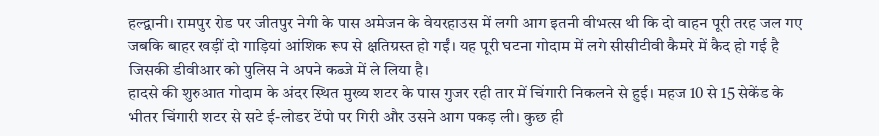हल्द्वानी। रामपुर रोड पर जीतपुर नेगी के पास अमेजन के वेयरहाउस में लगी आग इतनी वीभत्स थी कि दो वाहन पूरी तरह जल गए जबकि बाहर खड़ीं दो गाड़ियां आंशिक रूप से क्षतिग्रस्त हो गईं। यह पूरी घटना गोदाम में लगे सीसीटीवी कैमरे में कैद हो गई है जिसकी डीवीआर को पुलिस ने अपने कब्जे में ले लिया है।
हादसे की शुरुआत गोदाम के अंदर स्थित मुख्य शटर के पास गुजर रही तार में चिंगारी निकलने से हुई। महज 10 से 15 सेकेंड के भीतर चिंगारी शटर से सटे ई-लोडर टेंपो पर गिरी और उसने आग पकड़ ली। कुछ ही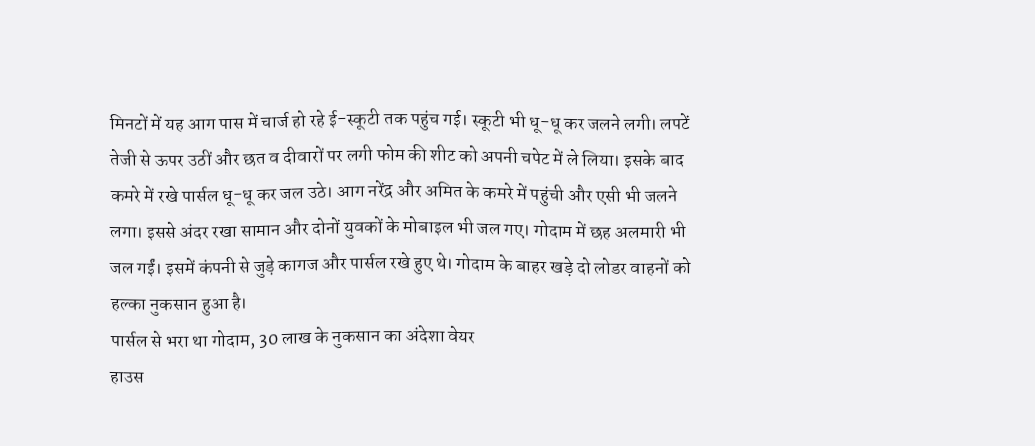मिनटों में यह आग पास में चार्ज हो रहे ई-स्कूटी तक पहुंच गई। स्कूटी भी धू-धू कर जलने लगी। लपटें तेजी से ऊपर उठीं और छत व दीवारों पर लगी फोम की शीट को अपनी चपेट में ले लिया। इसके बाद कमरे में रखे पार्सल धू-धू कर जल उठे। आग नरेंद्र और अमित के कमरे में पहुंची और एसी भी जलने लगा। इससे अंदर रखा सामान और दोनों युवकों के मोबाइल भी जल गए। गोदाम में छह अलमारी भी जल गईं। इसमें कंपनी से जुड़े कागज और पार्सल रखे हुए थे। गोदाम के बाहर खड़े दो लोडर वाहनों को हल्का नुकसान हुआ है।
पार्सल से भरा था गोदाम, 30 लाख के नुकसान का अंदेशा वेयर
हाउस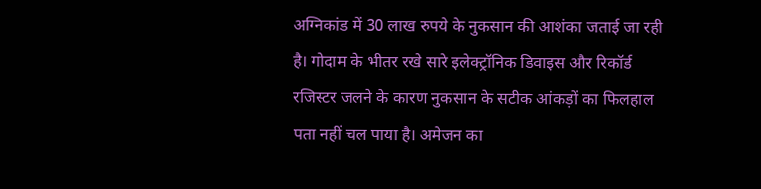अग्निकांड में 30 लाख रुपये के नुकसान की आशंका जताई जा रही है। गोदाम के भीतर रखे सारे इलेक्ट्रॉनिक डिवाइस और रिकॉर्ड रजिस्टर जलने के कारण नुकसान के सटीक आंकड़ों का फिलहाल पता नहीं चल पाया है। अमेजन का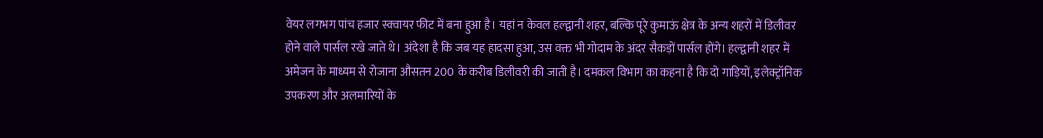वेयर लगभग पांच हजार स्क्वायर फीट में बना हुआ है। यहां न केवल हल्द्वानी शहर, बल्कि पूरे कुमाऊं क्षेत्र के अन्य शहरों में डिलीवर होने वाले पार्सल रखे जाते थे। अंदेशा है कि जब यह हादसा हुआ, उस वक्त भी गोदाम के अंदर सैकड़ों पार्सल होंगे। हल्द्वानी शहर में अमेजन के माध्यम से रोजाना औसतन 200 के करीब डिलीवरी की जाती है। दमकल विभाग का कहना है कि दो गाड़ियों, इलेक्ट्रॉनिक उपकरण और अलमारियों के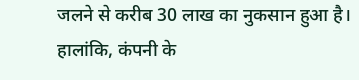जलने से करीब 30 लाख का नुकसान हुआ है। हालांकि, कंपनी के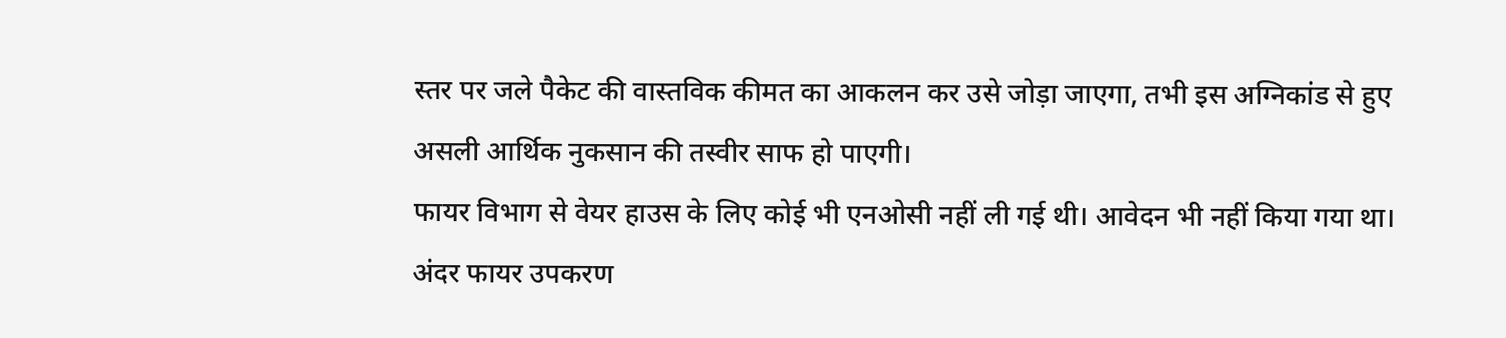स्तर पर जले पैकेट की वास्तविक कीमत का आकलन कर उसे जोड़ा जाएगा, तभी इस अग्निकांड से हुए असली आर्थिक नुकसान की तस्वीर साफ हो पाएगी।
फायर विभाग से वेयर हाउस के लिए कोई भी एनओसी नहीं ली गई थी। आवेदन भी नहीं किया गया था। अंदर फायर उपकरण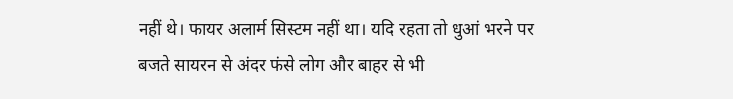नहीं थे। फायर अलार्म सिस्टम नहीं था। यदि रहता तो धुआं भरने पर बजते सायरन से अंदर फंसे लोग और बाहर से भी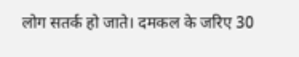लोग सतर्क हो जाते। दमकल के जरिए 30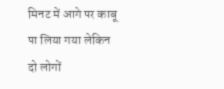मिनट में आगे पर काबू पा लिया गया लेकिन दो लोगों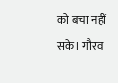को बचा नहीं सके। गौरव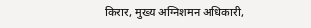किरार, मुख्य अग्निशमन अधिकारी,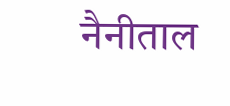नैनीताल